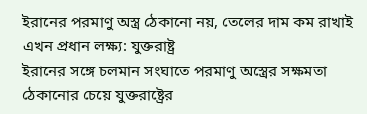ইরানের পরমাণু অস্ত্র ঠেকানো নয়, তেলের দাম কম রাখাই এখন প্রধান লক্ষ্য: যুক্তরাষ্ট্র
ইরানের সঙ্গে চলমান সংঘাতে পরমাণু অস্ত্রের সক্ষমতা ঠেকানোর চেয়ে যুক্তরাষ্ট্রের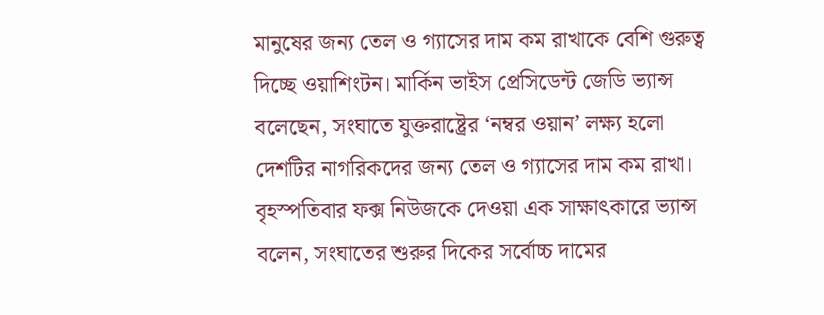মানুষের জন্য তেল ও গ্যাসের দাম কম রাখাকে বেশি গুরুত্ব দিচ্ছে ওয়াশিংটন। মার্কিন ভাইস প্রেসিডেন্ট জেডি ভ্যান্স বলেছেন, সংঘাতে যুক্তরাষ্ট্রের ‘নম্বর ওয়ান’ লক্ষ্য হলো দেশটির নাগরিকদের জন্য তেল ও গ্যাসের দাম কম রাখা।
বৃহস্পতিবার ফক্স নিউজকে দেওয়া এক সাক্ষাৎকারে ভ্যান্স বলেন, সংঘাতের শুরুর দিকের সর্বোচ্চ দামের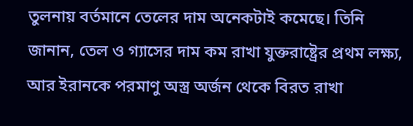তুলনায় বর্তমানে তেলের দাম অনেকটাই কমেছে। তিনি জানান, তেল ও গ্যাসের দাম কম রাখা যুক্তরাষ্ট্রের প্রথম লক্ষ্য, আর ইরানকে পরমাণু অস্ত্র অর্জন থেকে বিরত রাখা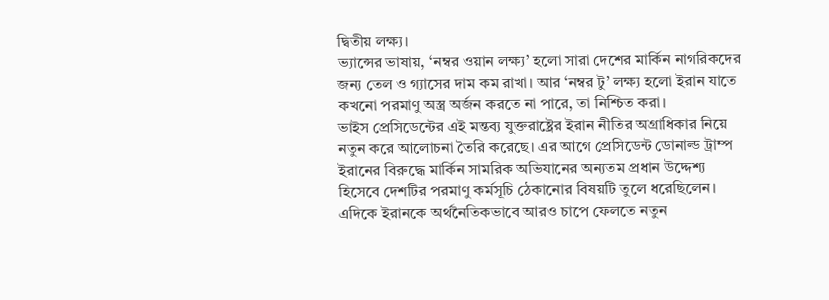দ্বিতীয় লক্ষ্য।
ভ্যান্সের ভাষায়, ‘নম্বর ওয়ান লক্ষ্য’ হলো সারা দেশের মার্কিন নাগরিকদের জন্য তেল ও গ্যাসের দাম কম রাখা। আর ‘নম্বর টু’ লক্ষ্য হলো ইরান যাতে কখনো পরমাণু অস্ত্র অর্জন করতে না পারে, তা নিশ্চিত করা।
ভাইস প্রেসিডেন্টের এই মন্তব্য যুক্তরাষ্ট্রের ইরান নীতির অগ্রাধিকার নিয়ে নতুন করে আলোচনা তৈরি করেছে। এর আগে প্রেসিডেন্ট ডোনাল্ড ট্রাম্প ইরানের বিরুদ্ধে মার্কিন সামরিক অভিযানের অন্যতম প্রধান উদ্দেশ্য হিসেবে দেশটির পরমাণু কর্মসূচি ঠেকানোর বিষয়টি তুলে ধরেছিলেন।
এদিকে ইরানকে অর্থনৈতিকভাবে আরও চাপে ফেলতে নতুন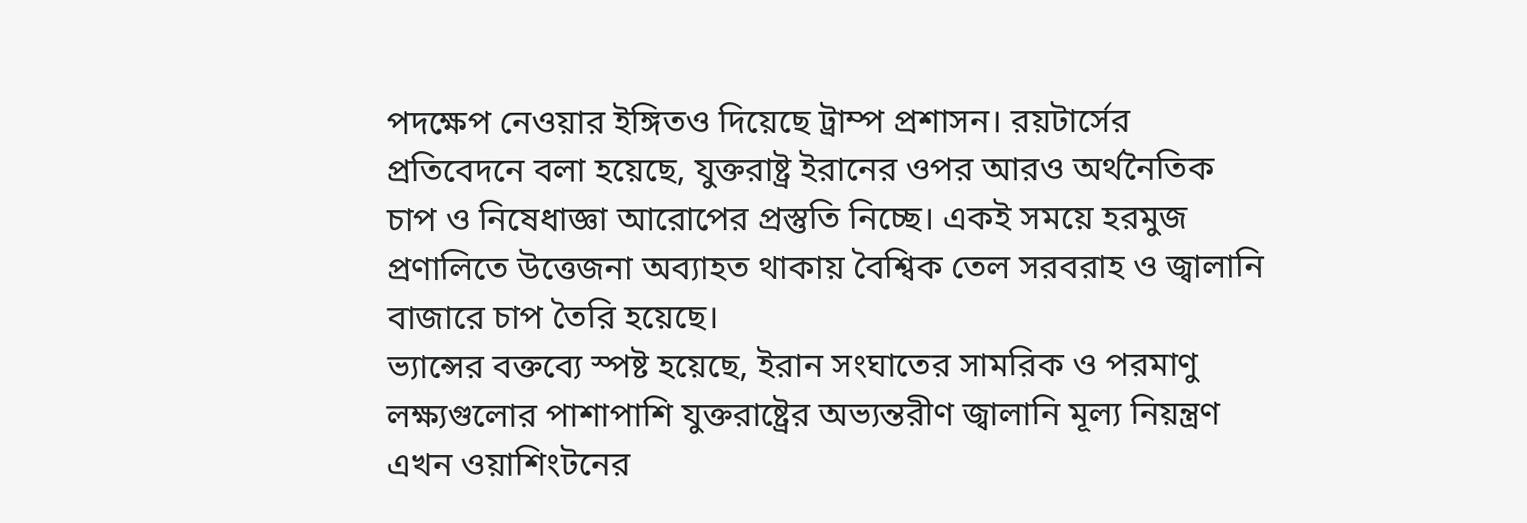পদক্ষেপ নেওয়ার ইঙ্গিতও দিয়েছে ট্রাম্প প্রশাসন। রয়টার্সের প্রতিবেদনে বলা হয়েছে, যুক্তরাষ্ট্র ইরানের ওপর আরও অর্থনৈতিক চাপ ও নিষেধাজ্ঞা আরোপের প্রস্তুতি নিচ্ছে। একই সময়ে হরমুজ প্রণালিতে উত্তেজনা অব্যাহত থাকায় বৈশ্বিক তেল সরবরাহ ও জ্বালানি বাজারে চাপ তৈরি হয়েছে।
ভ্যান্সের বক্তব্যে স্পষ্ট হয়েছে, ইরান সংঘাতের সামরিক ও পরমাণু লক্ষ্যগুলোর পাশাপাশি যুক্তরাষ্ট্রের অভ্যন্তরীণ জ্বালানি মূল্য নিয়ন্ত্রণ এখন ওয়াশিংটনের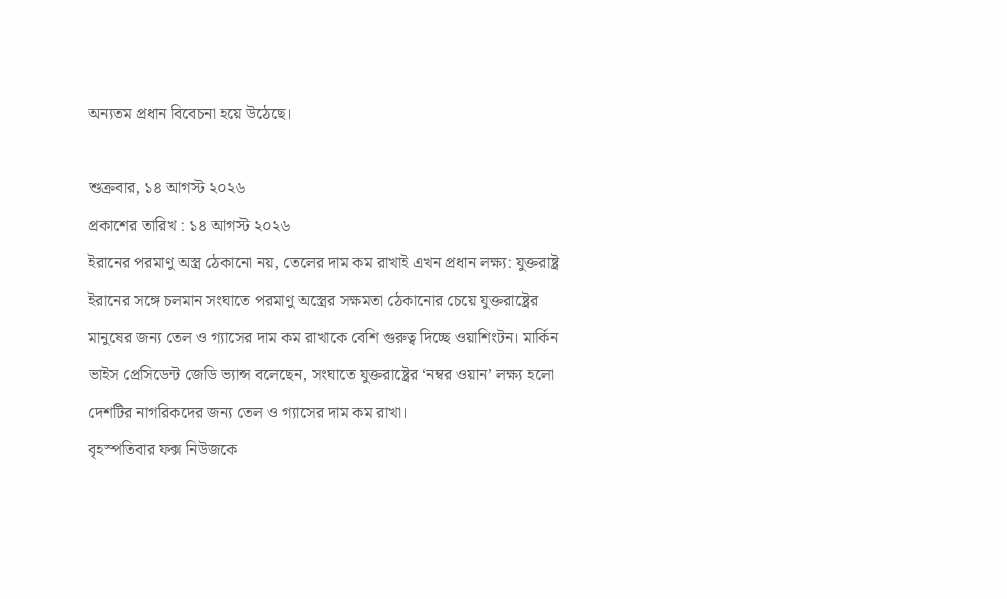অন্যতম প্রধান বিবেচনা হয়ে উঠেছে।

শুক্রবার, ১৪ আগস্ট ২০২৬
প্রকাশের তারিখ : ১৪ আগস্ট ২০২৬
ইরানের পরমাণু অস্ত্র ঠেকানো নয়, তেলের দাম কম রাখাই এখন প্রধান লক্ষ্য: যুক্তরাষ্ট্র
ইরানের সঙ্গে চলমান সংঘাতে পরমাণু অস্ত্রের সক্ষমতা ঠেকানোর চেয়ে যুক্তরাষ্ট্রের মানুষের জন্য তেল ও গ্যাসের দাম কম রাখাকে বেশি গুরুত্ব দিচ্ছে ওয়াশিংটন। মার্কিন ভাইস প্রেসিডেন্ট জেডি ভ্যান্স বলেছেন, সংঘাতে যুক্তরাষ্ট্রের ‘নম্বর ওয়ান’ লক্ষ্য হলো দেশটির নাগরিকদের জন্য তেল ও গ্যাসের দাম কম রাখা।
বৃহস্পতিবার ফক্স নিউজকে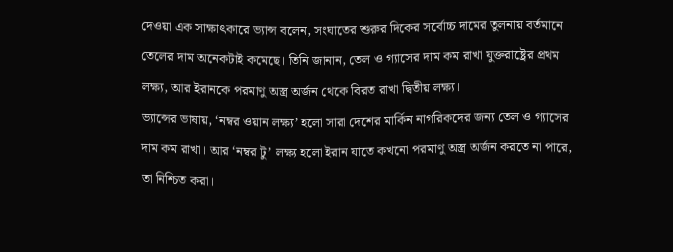দেওয়া এক সাক্ষাৎকারে ভ্যান্স বলেন, সংঘাতের শুরুর দিকের সর্বোচ্চ দামের তুলনায় বর্তমানে তেলের দাম অনেকটাই কমেছে। তিনি জানান, তেল ও গ্যাসের দাম কম রাখা যুক্তরাষ্ট্রের প্রথম লক্ষ্য, আর ইরানকে পরমাণু অস্ত্র অর্জন থেকে বিরত রাখা দ্বিতীয় লক্ষ্য।
ভ্যান্সের ভাষায়, ‘নম্বর ওয়ান লক্ষ্য’ হলো সারা দেশের মার্কিন নাগরিকদের জন্য তেল ও গ্যাসের দাম কম রাখা। আর ‘নম্বর টু’ লক্ষ্য হলো ইরান যাতে কখনো পরমাণু অস্ত্র অর্জন করতে না পারে, তা নিশ্চিত করা।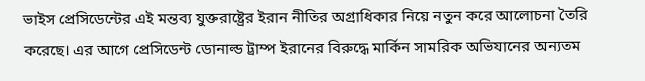ভাইস প্রেসিডেন্টের এই মন্তব্য যুক্তরাষ্ট্রের ইরান নীতির অগ্রাধিকার নিয়ে নতুন করে আলোচনা তৈরি করেছে। এর আগে প্রেসিডেন্ট ডোনাল্ড ট্রাম্প ইরানের বিরুদ্ধে মার্কিন সামরিক অভিযানের অন্যতম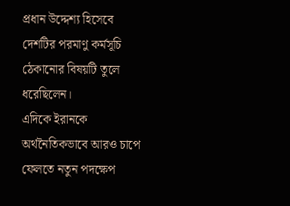প্রধান উদ্দেশ্য হিসেবে দেশটির পরমাণু কর্মসূচি ঠেকানোর বিষয়টি তুলে ধরেছিলেন।
এদিকে ইরানকে অর্থনৈতিকভাবে আরও চাপে ফেলতে নতুন পদক্ষেপ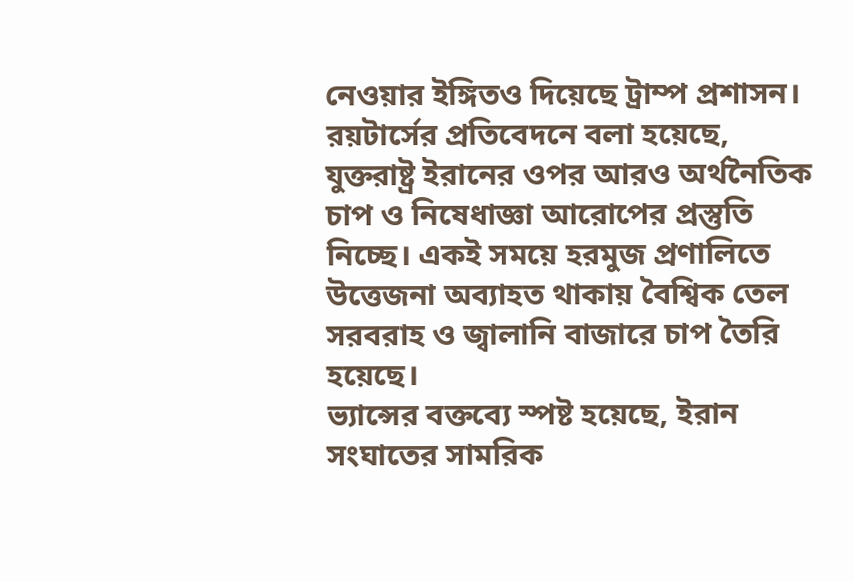নেওয়ার ইঙ্গিতও দিয়েছে ট্রাম্প প্রশাসন। রয়টার্সের প্রতিবেদনে বলা হয়েছে, যুক্তরাষ্ট্র ইরানের ওপর আরও অর্থনৈতিক চাপ ও নিষেধাজ্ঞা আরোপের প্রস্তুতি নিচ্ছে। একই সময়ে হরমুজ প্রণালিতে উত্তেজনা অব্যাহত থাকায় বৈশ্বিক তেল সরবরাহ ও জ্বালানি বাজারে চাপ তৈরি হয়েছে।
ভ্যান্সের বক্তব্যে স্পষ্ট হয়েছে, ইরান সংঘাতের সামরিক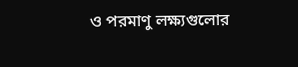ও পরমাণু লক্ষ্যগুলোর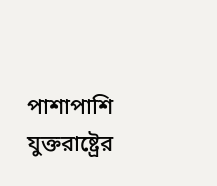পাশাপাশি যুক্তরাষ্ট্রের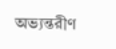অভ্যন্তরীণ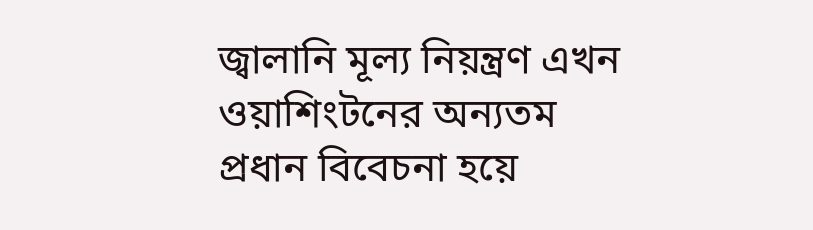জ্বালানি মূল্য নিয়ন্ত্রণ এখন ওয়াশিংটনের অন্যতম প্রধান বিবেচনা হয়ে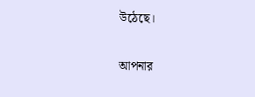উঠেছে।

আপনার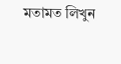মতামত লিখুন